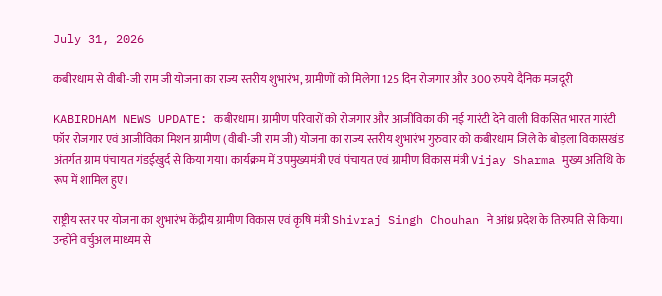July 31, 2026

कबीरधाम से वीबी-जी राम जी योजना का राज्य स्तरीय शुभारंभ, ग्रामीणों को मिलेगा 125 दिन रोजगार और 300 रुपये दैनिक मजदूरी

KABIRDHAM NEWS UPDATE: कबीरधाम। ग्रामीण परिवारों को रोजगार और आजीविका की नई गारंटी देने वाली विकसित भारत गारंटी फॉर रोजगार एवं आजीविका मिशन ग्रामीण (वीबी-जी राम जी) योजना का राज्य स्तरीय शुभारंभ गुरुवार को कबीरधाम जिले के बोड़ला विकासखंड अंतर्गत ग्राम पंचायत गंडईखुर्द से किया गया। कार्यक्रम में उपमुख्यमंत्री एवं पंचायत एवं ग्रामीण विकास मंत्री Vijay Sharma मुख्य अतिथि के रूप में शामिल हुए।

राष्ट्रीय स्तर पर योजना का शुभारंभ केंद्रीय ग्रामीण विकास एवं कृषि मंत्री Shivraj Singh Chouhan ने आंध्र प्रदेश के तिरुपति से किया। उन्होंने वर्चुअल माध्यम से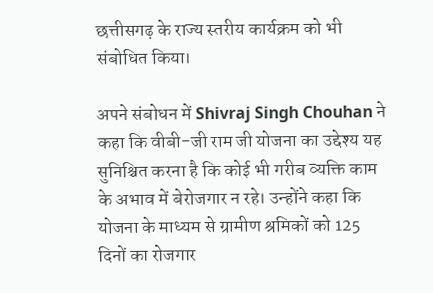छत्तीसगढ़ के राज्य स्तरीय कार्यक्रम को भी संबोधित किया।

अपने संबोधन में Shivraj Singh Chouhan ने कहा कि वीबी-जी राम जी योजना का उद्देश्य यह सुनिश्चित करना है कि कोई भी गरीब व्यक्ति काम के अभाव में बेरोजगार न रहे। उन्होंने कहा कि योजना के माध्यम से ग्रामीण श्रमिकों को 125 दिनों का रोजगार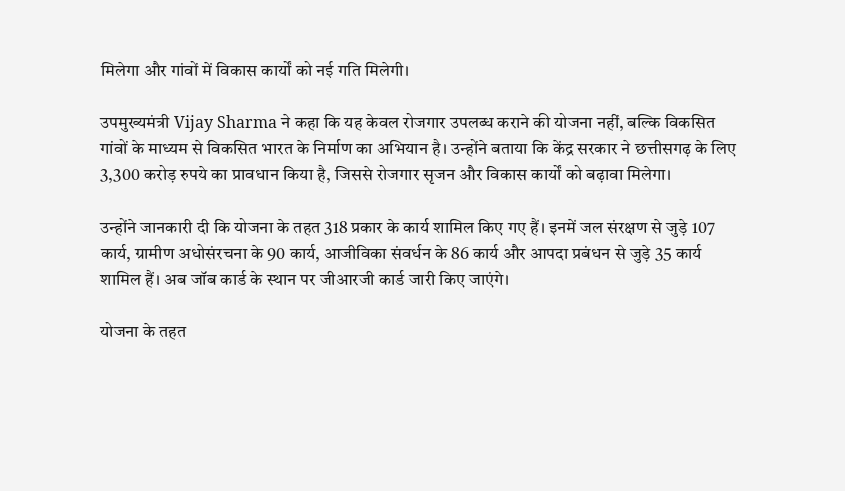मिलेगा और गांवों में विकास कार्यों को नई गति मिलेगी।

उपमुख्यमंत्री Vijay Sharma ने कहा कि यह केवल रोजगार उपलब्ध कराने की योजना नहीं, बल्कि विकसित गांवों के माध्यम से विकसित भारत के निर्माण का अभियान है। उन्होंने बताया कि केंद्र सरकार ने छत्तीसगढ़ के लिए 3,300 करोड़ रुपये का प्रावधान किया है, जिससे रोजगार सृजन और विकास कार्यों को बढ़ावा मिलेगा।

उन्होंने जानकारी दी कि योजना के तहत 318 प्रकार के कार्य शामिल किए गए हैं। इनमें जल संरक्षण से जुड़े 107 कार्य, ग्रामीण अधोसंरचना के 90 कार्य, आजीविका संवर्धन के 86 कार्य और आपदा प्रबंधन से जुड़े 35 कार्य शामिल हैं। अब जॉब कार्ड के स्थान पर जीआरजी कार्ड जारी किए जाएंगे।

योजना के तहत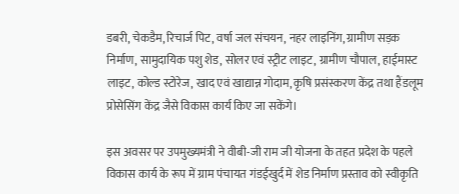डबरी, चेकडैम, रिचार्ज पिट, वर्षा जल संचयन, नहर लाइनिंग, ग्रामीण सड़क निर्माण, सामुदायिक पशु शेड, सोलर एवं स्ट्रीट लाइट, ग्रामीण चौपाल, हाईमास्ट लाइट, कोल्ड स्टोरेज, खाद एवं खाद्यान्न गोदाम, कृषि प्रसंस्करण केंद्र तथा हैंडलूम प्रोसेसिंग केंद्र जैसे विकास कार्य किए जा सकेंगे।

इस अवसर पर उपमुख्यमंत्री ने वीबी-जी राम जी योजना के तहत प्रदेश के पहले विकास कार्य के रूप में ग्राम पंचायत गंडईखुर्द में शेड निर्माण प्रस्ताव को स्वीकृति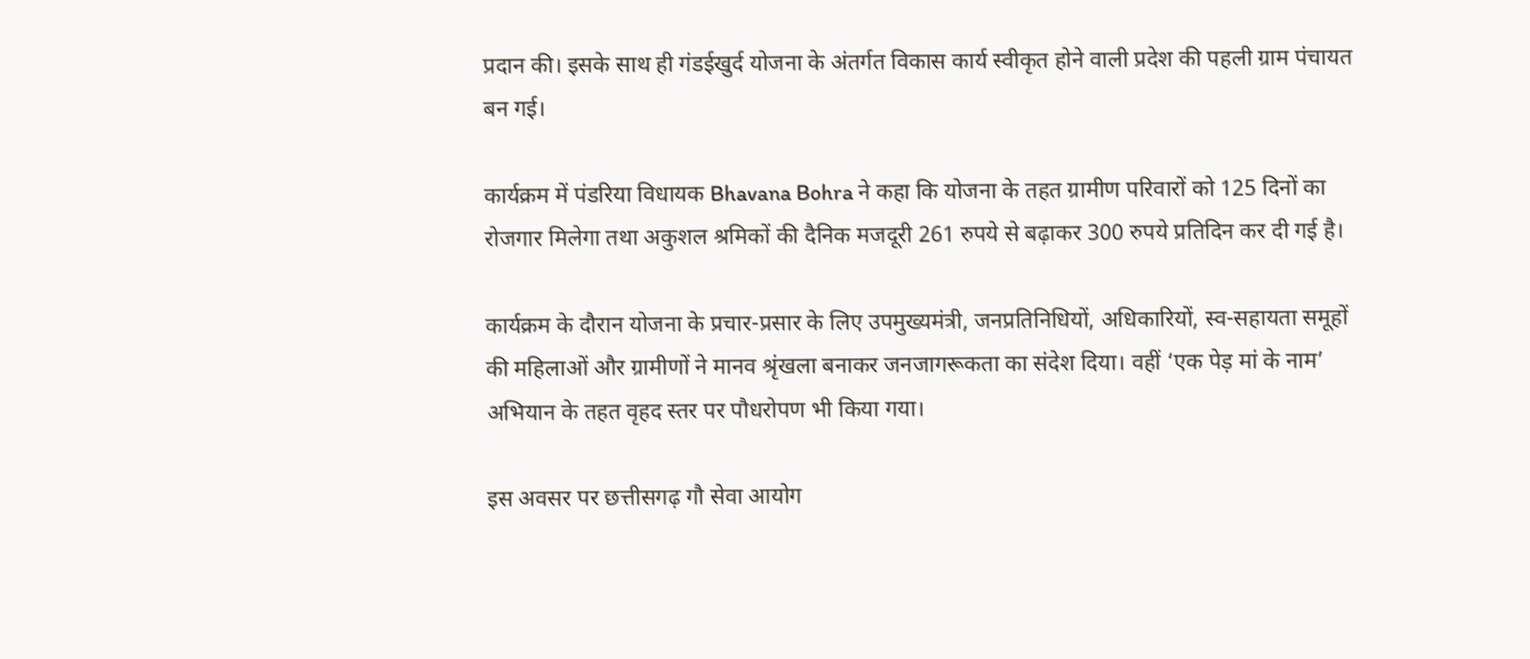प्रदान की। इसके साथ ही गंडईखुर्द योजना के अंतर्गत विकास कार्य स्वीकृत होने वाली प्रदेश की पहली ग्राम पंचायत बन गई।

कार्यक्रम में पंडरिया विधायक Bhavana Bohra ने कहा कि योजना के तहत ग्रामीण परिवारों को 125 दिनों का रोजगार मिलेगा तथा अकुशल श्रमिकों की दैनिक मजदूरी 261 रुपये से बढ़ाकर 300 रुपये प्रतिदिन कर दी गई है।

कार्यक्रम के दौरान योजना के प्रचार-प्रसार के लिए उपमुख्यमंत्री, जनप्रतिनिधियों, अधिकारियों, स्व-सहायता समूहों की महिलाओं और ग्रामीणों ने मानव श्रृंखला बनाकर जनजागरूकता का संदेश दिया। वहीं ‘एक पेड़ मां के नाम’ अभियान के तहत वृहद स्तर पर पौधरोपण भी किया गया।

इस अवसर पर छत्तीसगढ़ गौ सेवा आयोग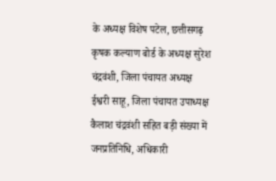के अध्यक्ष विशेष पटेल, छत्तीसगढ़ कृषक कल्याण बोर्ड के अध्यक्ष सुरेश चंद्रवंशी, जिला पंचायत अध्यक्ष ईश्वरी साहू, जिला पंचायत उपाध्यक्ष कैलाश चंद्रवंशी सहित बड़ी संख्या में जनप्रतिनिधि, अधिकारी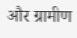और ग्रामीण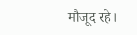मौजूद रहे।